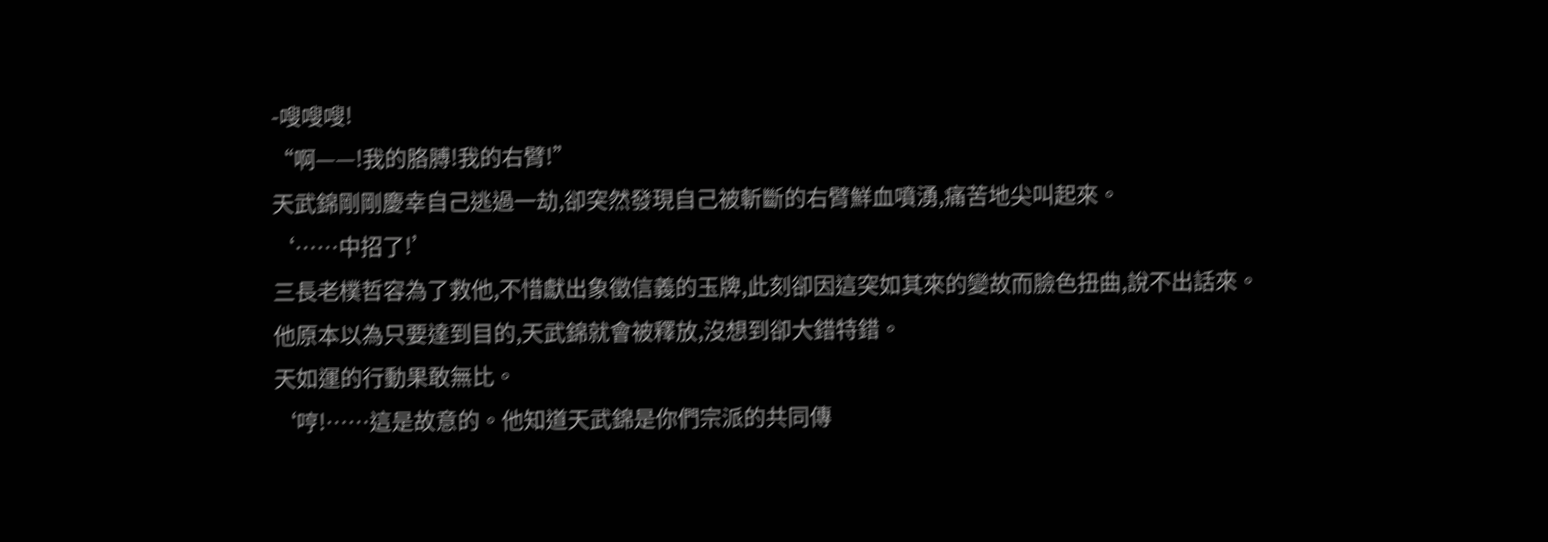-嗖嗖嗖!
“啊——!我的胳膊!我的右臂!”
天武錦剛剛慶幸自己逃過一劫,卻突然發現自己被斬斷的右臂鮮血噴湧,痛苦地尖叫起來。
‘……中招了!’
三長老樸哲容為了救他,不惜獻出象徵信義的玉牌,此刻卻因這突如其來的變故而臉色扭曲,說不出話來。
他原本以為只要達到目的,天武錦就會被釋放,沒想到卻大錯特錯。
天如運的行動果敢無比。
‘哼!……這是故意的。他知道天武錦是你們宗派的共同傳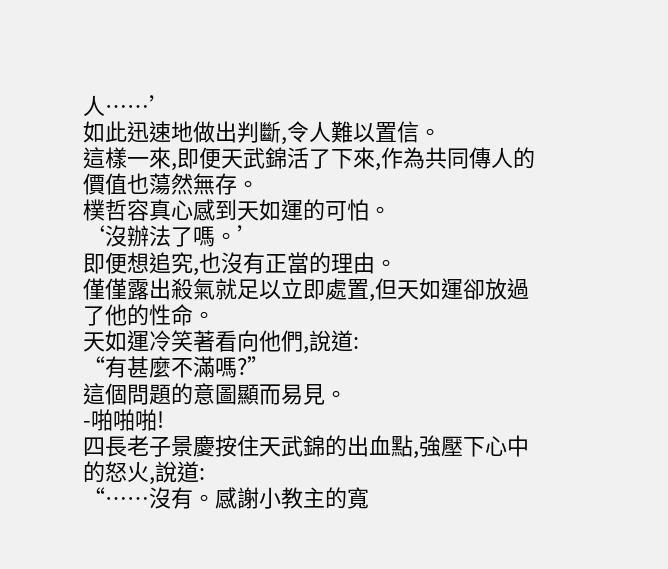人……’
如此迅速地做出判斷,令人難以置信。
這樣一來,即便天武錦活了下來,作為共同傳人的價值也蕩然無存。
樸哲容真心感到天如運的可怕。
‘沒辦法了嗎。’
即便想追究,也沒有正當的理由。
僅僅露出殺氣就足以立即處置,但天如運卻放過了他的性命。
天如運冷笑著看向他們,說道:
“有甚麼不滿嗎?”
這個問題的意圖顯而易見。
-啪啪啪!
四長老子景慶按住天武錦的出血點,強壓下心中的怒火,說道:
“……沒有。感謝小教主的寬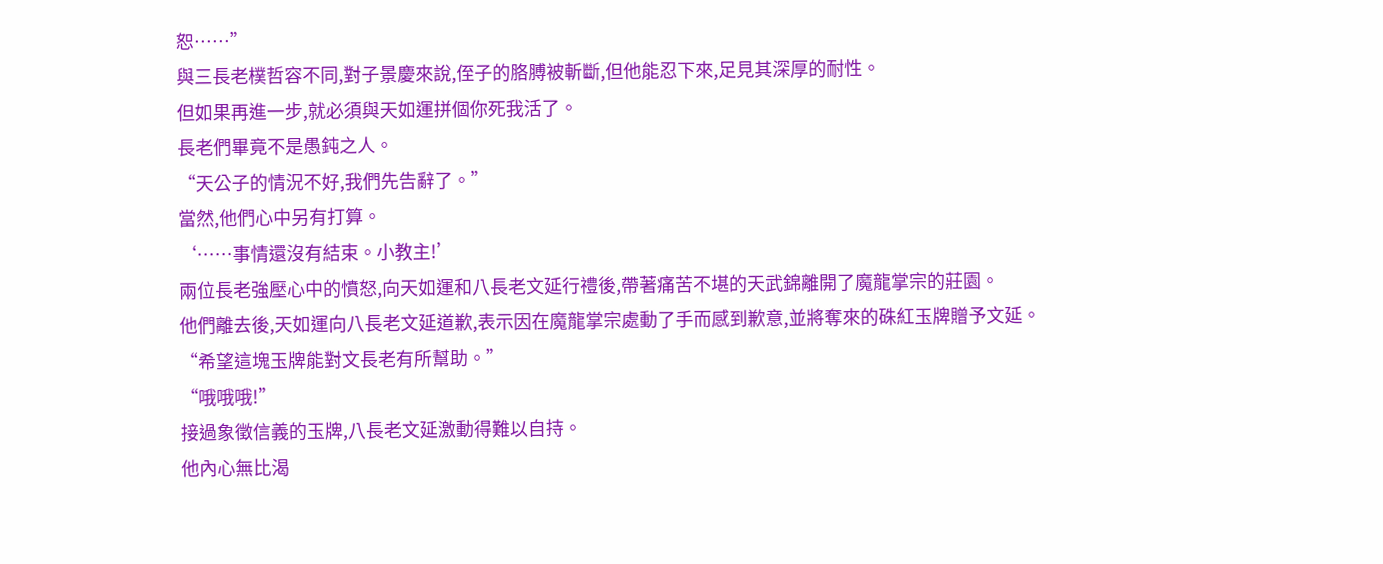恕……”
與三長老樸哲容不同,對子景慶來說,侄子的胳膊被斬斷,但他能忍下來,足見其深厚的耐性。
但如果再進一步,就必須與天如運拼個你死我活了。
長老們畢竟不是愚鈍之人。
“天公子的情況不好,我們先告辭了。”
當然,他們心中另有打算。
‘……事情還沒有結束。小教主!’
兩位長老強壓心中的憤怒,向天如運和八長老文延行禮後,帶著痛苦不堪的天武錦離開了魔龍掌宗的莊園。
他們離去後,天如運向八長老文延道歉,表示因在魔龍掌宗處動了手而感到歉意,並將奪來的硃紅玉牌贈予文延。
“希望這塊玉牌能對文長老有所幫助。”
“哦哦哦!”
接過象徵信義的玉牌,八長老文延激動得難以自持。
他內心無比渴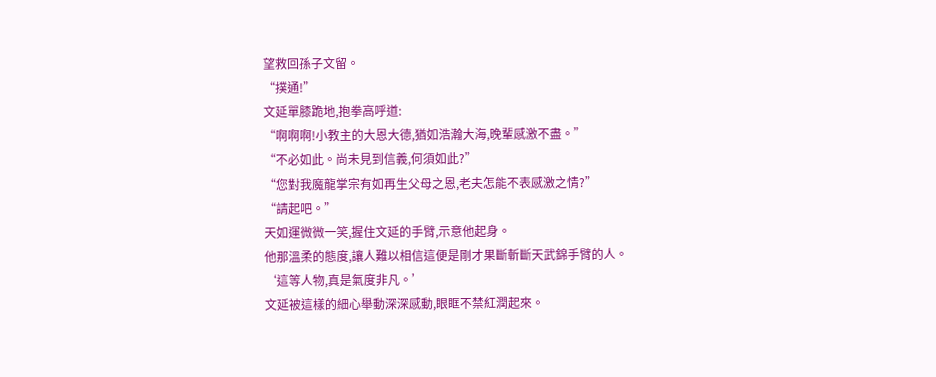望救回孫子文留。
“撲通!”
文延單膝跪地,抱拳高呼道:
“啊啊啊!小教主的大恩大德,猶如浩瀚大海,晚輩感激不盡。”
“不必如此。尚未見到信義,何須如此?”
“您對我魔龍掌宗有如再生父母之恩,老夫怎能不表感激之情?”
“請起吧。”
天如運微微一笑,握住文延的手臂,示意他起身。
他那溫柔的態度,讓人難以相信這便是剛才果斷斬斷天武錦手臂的人。
‘這等人物,真是氣度非凡。’
文延被這樣的細心舉動深深感動,眼眶不禁紅潤起來。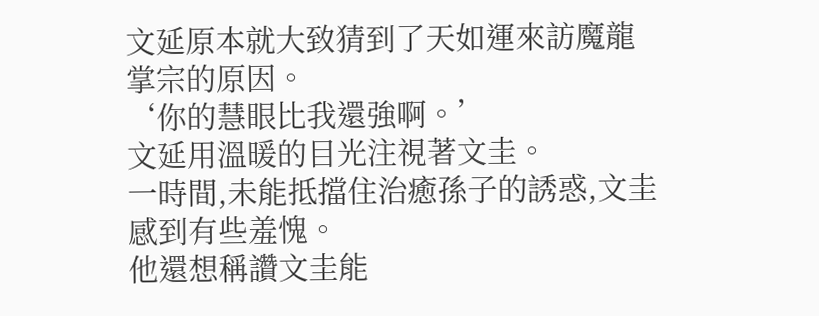文延原本就大致猜到了天如運來訪魔龍掌宗的原因。
‘你的慧眼比我還強啊。’
文延用溫暖的目光注視著文圭。
一時間,未能抵擋住治癒孫子的誘惑,文圭感到有些羞愧。
他還想稱讚文圭能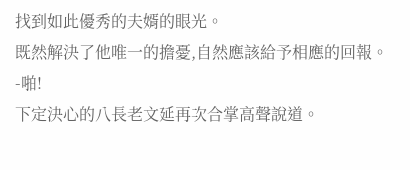找到如此優秀的夫婿的眼光。
既然解決了他唯一的擔憂,自然應該給予相應的回報。
-啪!
下定決心的八長老文延再次合掌高聲說道。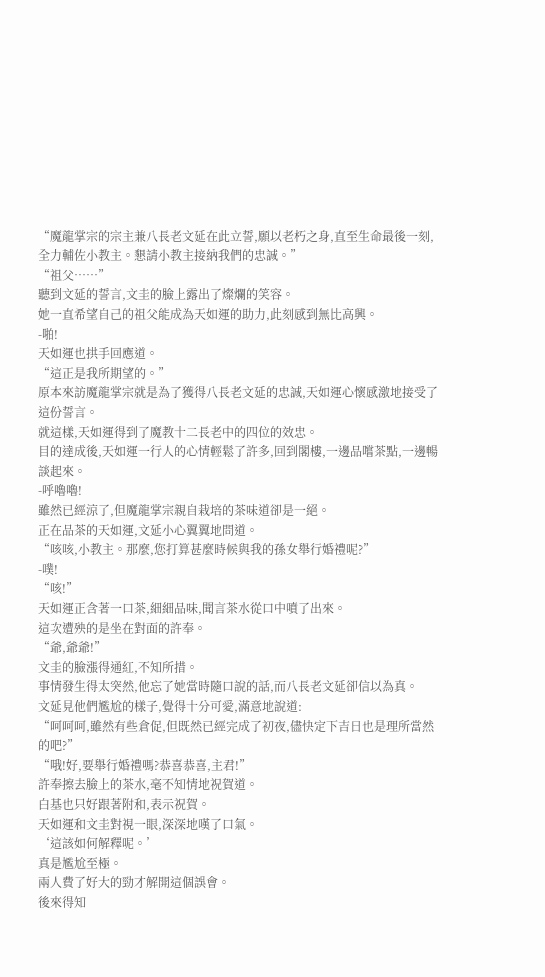“魔龍掌宗的宗主兼八長老文延在此立誓,願以老朽之身,直至生命最後一刻,全力輔佐小教主。懇請小教主接納我們的忠誠。”
“祖父……”
聽到文延的誓言,文圭的臉上露出了燦爛的笑容。
她一直希望自己的祖父能成為天如運的助力,此刻感到無比高興。
-啪!
天如運也拱手回應道。
“這正是我所期望的。”
原本來訪魔龍掌宗就是為了獲得八長老文延的忠誠,天如運心懷感激地接受了這份誓言。
就這樣,天如運得到了魔教十二長老中的四位的效忠。
目的達成後,天如運一行人的心情輕鬆了許多,回到閣樓,一邊品嚐茶點,一邊暢談起來。
-呼嚕嚕!
雖然已經涼了,但魔龍掌宗親自栽培的茶味道卻是一絕。
正在品茶的天如運,文延小心翼翼地問道。
“咳咳,小教主。那麼,您打算甚麼時候與我的孫女舉行婚禮呢?”
-噗!
“咳!”
天如運正含著一口茶,細細品味,聞言茶水從口中噴了出來。
這次遭殃的是坐在對面的許奉。
“爺,爺爺!”
文圭的臉漲得通紅,不知所措。
事情發生得太突然,他忘了她當時隨口說的話,而八長老文延卻信以為真。
文延見他們尷尬的樣子,覺得十分可愛,滿意地說道:
“呵呵呵,雖然有些倉促,但既然已經完成了初夜,儘快定下吉日也是理所當然的吧?”
“哦!好,要舉行婚禮嗎?恭喜恭喜,主君!”
許奉擦去臉上的茶水,毫不知情地祝賀道。
白基也只好跟著附和,表示祝賀。
天如運和文圭對視一眼,深深地嘆了口氣。
‘這該如何解釋呢。’
真是尷尬至極。
兩人費了好大的勁才解開這個誤會。
後來得知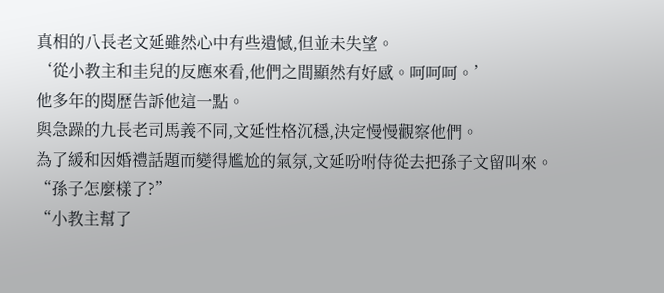真相的八長老文延雖然心中有些遺憾,但並未失望。
‘從小教主和圭兒的反應來看,他們之間顯然有好感。呵呵呵。’
他多年的閱歷告訴他這一點。
與急躁的九長老司馬義不同,文延性格沉穩,決定慢慢觀察他們。
為了緩和因婚禮話題而變得尷尬的氣氛,文延吩咐侍從去把孫子文留叫來。
“孫子怎麼樣了?”
“小教主幫了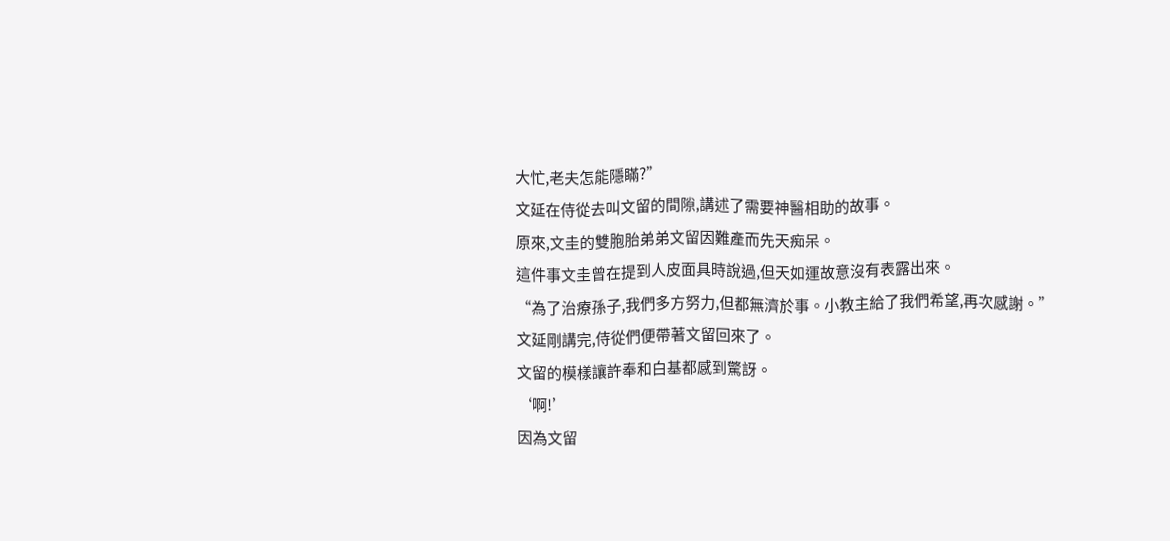大忙,老夫怎能隱瞞?”
文延在侍從去叫文留的間隙,講述了需要神醫相助的故事。
原來,文圭的雙胞胎弟弟文留因難產而先天痴呆。
這件事文圭曾在提到人皮面具時說過,但天如運故意沒有表露出來。
“為了治療孫子,我們多方努力,但都無濟於事。小教主給了我們希望,再次感謝。”
文延剛講完,侍從們便帶著文留回來了。
文留的模樣讓許奉和白基都感到驚訝。
‘啊!’
因為文留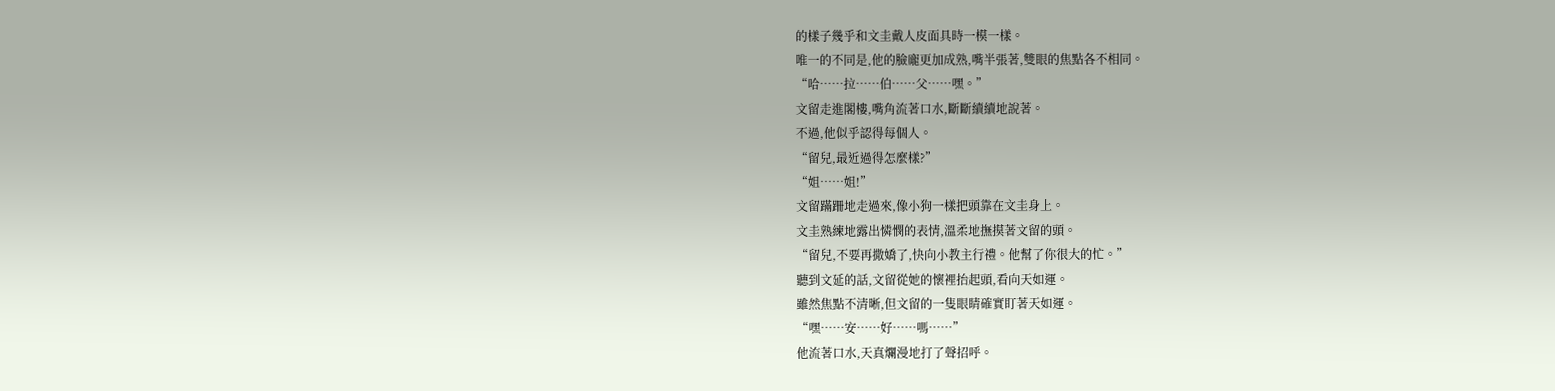的樣子幾乎和文圭戴人皮面具時一模一樣。
唯一的不同是,他的臉龐更加成熟,嘴半張著,雙眼的焦點各不相同。
“哈……拉……伯……父……嘿。”
文留走進閣樓,嘴角流著口水,斷斷續續地說著。
不過,他似乎認得每個人。
“留兒,最近過得怎麼樣?”
“姐……姐!”
文留蹣跚地走過來,像小狗一樣把頭靠在文圭身上。
文圭熟練地露出憐憫的表情,溫柔地撫摸著文留的頭。
“留兒,不要再撒嬌了,快向小教主行禮。他幫了你很大的忙。”
聽到文延的話,文留從她的懷裡抬起頭,看向天如運。
雖然焦點不清晰,但文留的一隻眼睛確實盯著天如運。
“嘿……安……好……嗎……”
他流著口水,天真爛漫地打了聲招呼。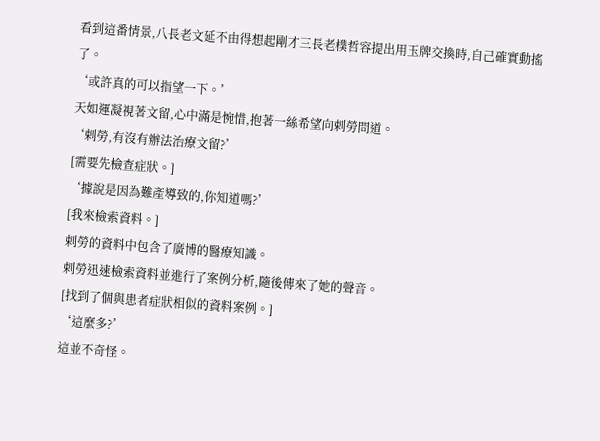看到這番情景,八長老文延不由得想起剛才三長老樸哲容提出用玉牌交換時,自己確實動搖了。
‘或許真的可以指望一下。’
天如運凝視著文留,心中滿是惋惜,抱著一絲希望向剌勞問道。
‘剌勞,有沒有辦法治療文留?’
[需要先檢查症狀。]
‘據說是因為難產導致的,你知道嗎?’
[我來檢索資料。]
剌勞的資料中包含了廣博的醫療知識。
剌勞迅速檢索資料並進行了案例分析,隨後傳來了她的聲音。
[找到了個與患者症狀相似的資料案例。]
‘這麼多?’
這並不奇怪。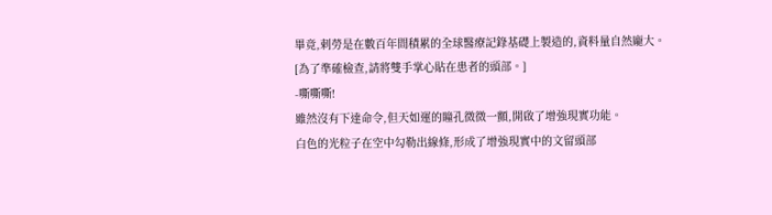畢竟,剌勞是在數百年間積累的全球醫療記錄基礎上製造的,資料量自然龐大。
[為了準確檢查,請將雙手掌心貼在患者的頭部。]
-嘶嘶嘶!
雖然沒有下達命令,但天如運的瞳孔微微一顫,開啟了增強現實功能。
白色的光粒子在空中勾勒出線條,形成了增強現實中的文留頭部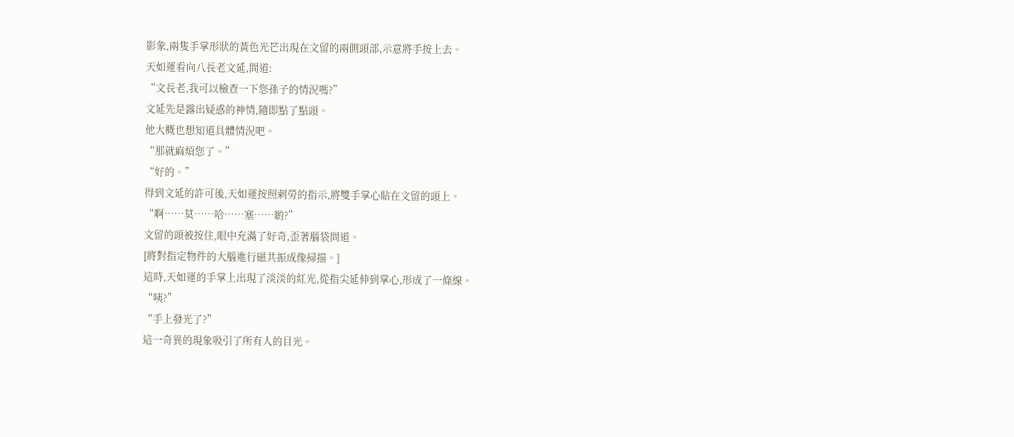影象,兩隻手掌形狀的黃色光芒出現在文留的兩側頭部,示意將手按上去。
天如運看向八長老文延,問道:
“文長老,我可以檢查一下您孫子的情況嗎?”
文延先是露出疑惑的神情,隨即點了點頭。
他大概也想知道具體情況吧。
“那就麻煩您了。”
“好的。”
得到文延的許可後,天如運按照剌勞的指示,將雙手掌心貼在文留的頭上。
“啊……莫……哈……塞……喲?”
文留的頭被按住,眼中充滿了好奇,歪著腦袋問道。
[將對指定物件的大腦進行磁共振成像掃描。]
這時,天如運的手掌上出現了淡淡的紅光,從指尖延伸到掌心,形成了一條線。
“咦?”
“手上發光了?”
這一奇異的現象吸引了所有人的目光。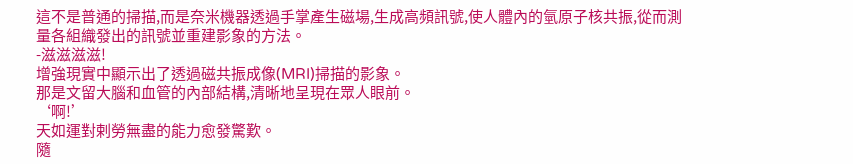這不是普通的掃描,而是奈米機器透過手掌產生磁場,生成高頻訊號,使人體內的氫原子核共振,從而測量各組織發出的訊號並重建影象的方法。
-滋滋滋滋!
增強現實中顯示出了透過磁共振成像(MRI)掃描的影象。
那是文留大腦和血管的內部結構,清晰地呈現在眾人眼前。
‘啊!’
天如運對剌勞無盡的能力愈發驚歎。
隨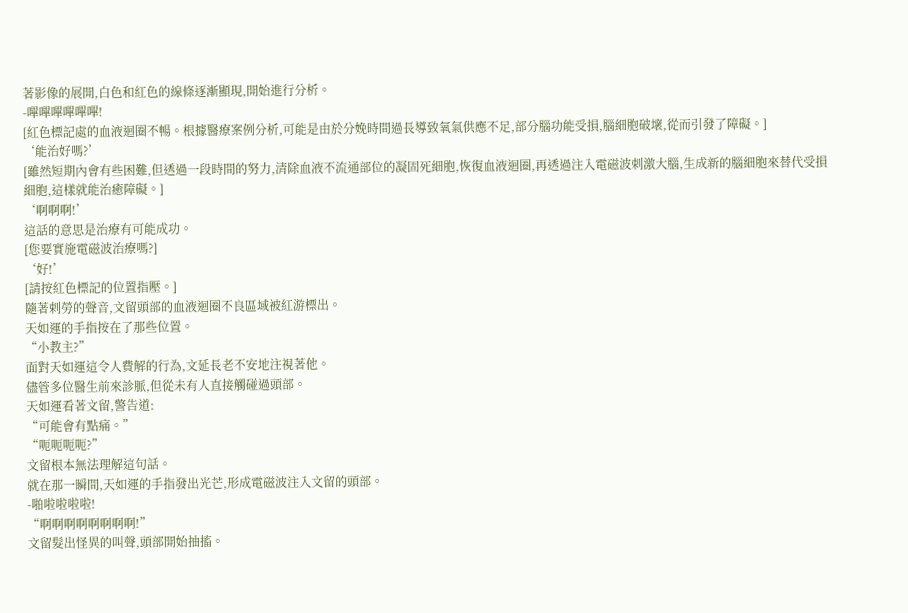著影像的展開,白色和紅色的線條逐漸顯現,開始進行分析。
-嗶嗶嗶嗶嗶嗶!
[紅色標記處的血液迴圈不暢。根據醫療案例分析,可能是由於分娩時間過長導致氧氣供應不足,部分腦功能受損,腦細胞破壞,從而引發了障礙。]
‘能治好嗎?’
[雖然短期內會有些困難,但透過一段時間的努力,清除血液不流通部位的凝固死細胞,恢復血液迴圈,再透過注入電磁波刺激大腦,生成新的腦細胞來替代受損細胞,這樣就能治癒障礙。]
‘啊啊啊!’
這話的意思是治療有可能成功。
[您要實施電磁波治療嗎?]
‘好!’
[請按紅色標記的位置指壓。]
隨著剌勞的聲音,文留頭部的血液迴圈不良區域被紅游標出。
天如運的手指按在了那些位置。
“小教主?”
面對天如運這令人費解的行為,文延長老不安地注視著他。
儘管多位醫生前來診脈,但從未有人直接觸碰過頭部。
天如運看著文留,警告道:
“可能會有點痛。”
“呃呃呃呃?”
文留根本無法理解這句話。
就在那一瞬間,天如運的手指發出光芒,形成電磁波注入文留的頭部。
-啪啦啦啦啦!
“啊啊啊啊啊啊啊啊!”
文留髮出怪異的叫聲,頭部開始抽搐。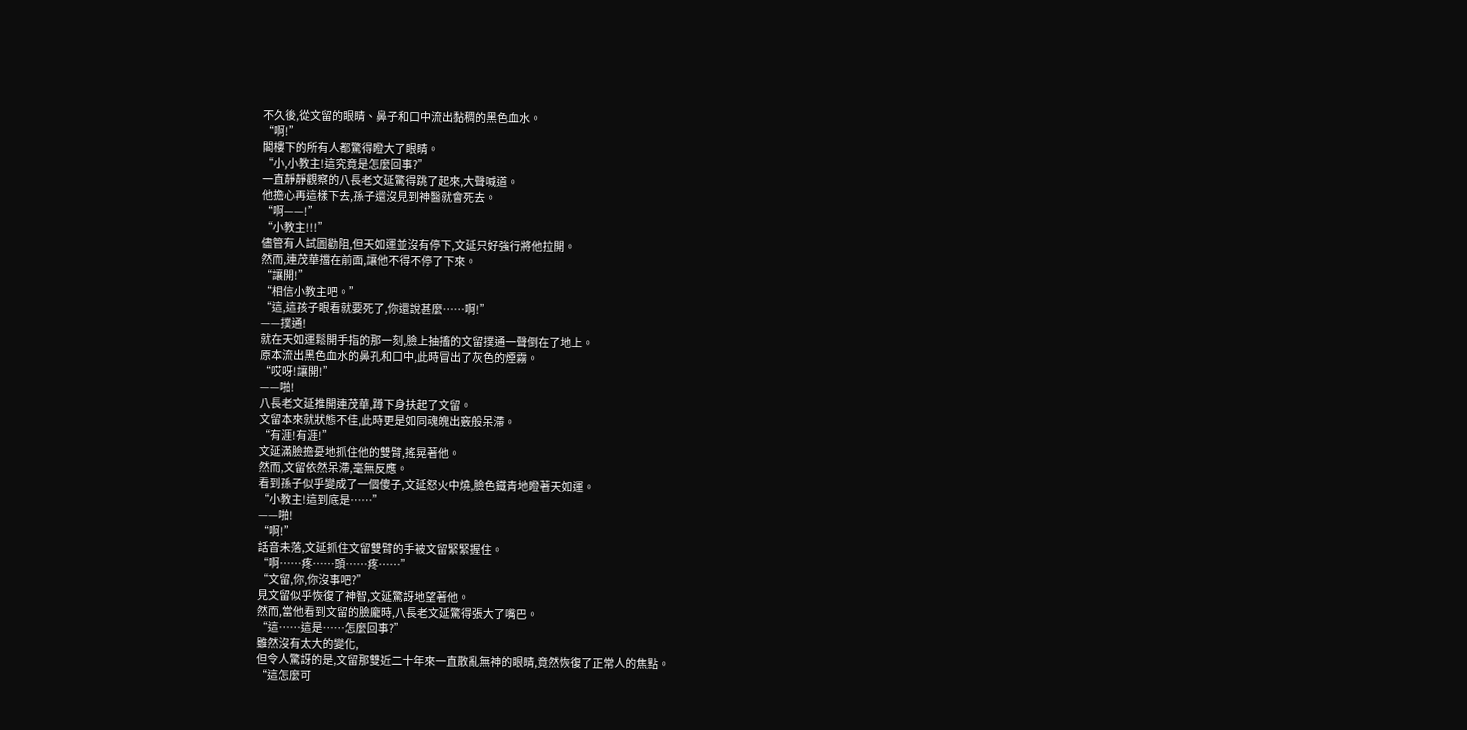不久後,從文留的眼睛、鼻子和口中流出黏稠的黑色血水。
“啊!”
閣樓下的所有人都驚得瞪大了眼睛。
“小,小教主!這究竟是怎麼回事?”
一直靜靜觀察的八長老文延驚得跳了起來,大聲喊道。
他擔心再這樣下去,孫子還沒見到神醫就會死去。
“啊——!”
“小教主!!!”
儘管有人試圖勸阻,但天如運並沒有停下,文延只好強行將他拉開。
然而,連茂華擋在前面,讓他不得不停了下來。
“讓開!”
“相信小教主吧。”
“這,這孩子眼看就要死了,你還說甚麼……啊!”
——撲通!
就在天如運鬆開手指的那一刻,臉上抽搐的文留撲通一聲倒在了地上。
原本流出黑色血水的鼻孔和口中,此時冒出了灰色的煙霧。
“哎呀!讓開!”
——啪!
八長老文延推開連茂華,蹲下身扶起了文留。
文留本來就狀態不佳,此時更是如同魂魄出竅般呆滯。
“有涯!有涯!”
文延滿臉擔憂地抓住他的雙臂,搖晃著他。
然而,文留依然呆滯,毫無反應。
看到孫子似乎變成了一個傻子,文延怒火中燒,臉色鐵青地瞪著天如運。
“小教主!這到底是……”
——啪!
“啊!”
話音未落,文延抓住文留雙臂的手被文留緊緊握住。
“啊……疼……頭……疼……”
“文留,你,你沒事吧?”
見文留似乎恢復了神智,文延驚訝地望著他。
然而,當他看到文留的臉龐時,八長老文延驚得張大了嘴巴。
“這……這是……怎麼回事?”
雖然沒有太大的變化,
但令人驚訝的是,文留那雙近二十年來一直散亂無神的眼睛,竟然恢復了正常人的焦點。
“這怎麼可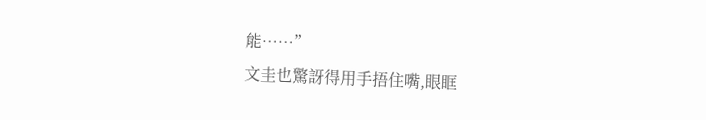能……”
文圭也驚訝得用手捂住嘴,眼眶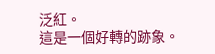泛紅。
這是一個好轉的跡象。